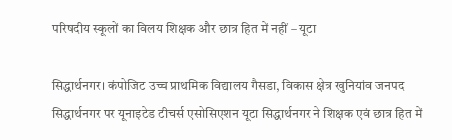परिषदीय स्कूलों का विलय शिक्षक और छात्र हित में नहीं – यूटा

सिद्धार्थनगर। कंपोजिट उच्च प्राथमिक विद्यालय गैसडा, विकास क्षेत्र खुनियांव जनपद सिद्धार्थनगर पर यूनाइटेड टीचर्स एसोसिएशन यूटा सिद्धार्थनगर ने शिक्षक एवं छात्र हित में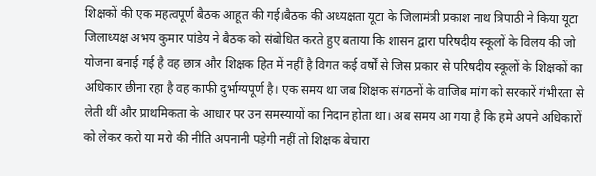शिक्षकों की एक महत्वपूर्ण बैठक आहूत की गई।बैठक की अध्यक्षता यूटा के जिलामंत्री प्रकाश नाथ त्रिपाठी ने किया यूटा जिलाध्यक्ष अभय कुमार पांडेय ने बैठक को संबोधित करते हुए बताया कि शासन द्वारा परिषदीय स्कूलों के विलय की जो योजना बनाई गई है वह छात्र और शिक्षक हित में नहीं है विगत कई वर्षों से जिस प्रकार से परिषदीय स्कूलों के शिक्षकों का अधिकार छीना रहा है वह काफी दुर्भाग्यपूर्ण है। एक समय था जब शिक्षक संगठनों के वाजिब मांग को सरकारें गंभीरता से लेती थीं और प्राथमिकता के आधार पर उन समस्यायों का निदान होता था। अब समय आ गया है कि हमे अपने अधिकारों को लेकर करो या मरो की नीति अपनानी पड़ेगी नहीं तो शिक्षक बेचारा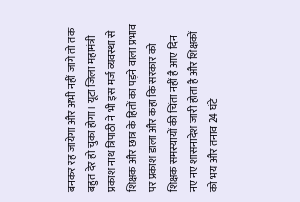बनकर रह जायेगा और अभी नहीं जागे तो तक बहुत देर हो चुका होगा। यूटा जिला महामंत्री प्रकाश नाथ त्रिपाठी ने भी इस मर्ज व्यवस्था से शिक्षक और छात्र के हितों का पड़ने वाला प्रभाव पर प्रकाश डाला और कहा कि सरकार को शिक्षक समस्यायों की चिंता नहीं है आए दिन नए नए शासनादेश जारी होता है और शिक्षकों को भय और तनाव 24 घंटे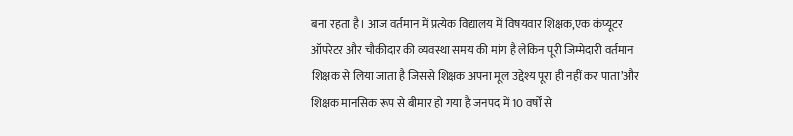बना रहता है। आज वर्तमान में प्रत्येक विद्यालय में विषयवार शिक्षक,एक कंप्यूटर ऑपरेटर और चौकीदार की व्यवस्था समय की मांग है लेकिन पूरी जिम्मेदारी वर्तमान शिक्षक से लिया जाता है जिससे शिक्षक अपना मूल उद्देश्य पूरा ही नहीं कर पाता’और शिक्षक मानसिक रूप से बीमार हो गया है जनपद में 10 वर्षों से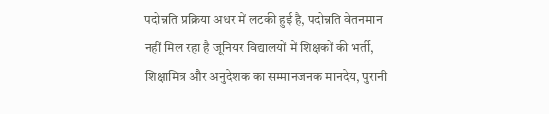पदोन्नति प्रक्रिया अधर में लटकी हुई है, पदोन्नति वेतनमान नहीं मिल रहा है जूनियर विद्यालयों में शिक्षकों की भर्ती, शिक्षामित्र और अनुदेशक का सम्मानजनक मानदेय, पुरानी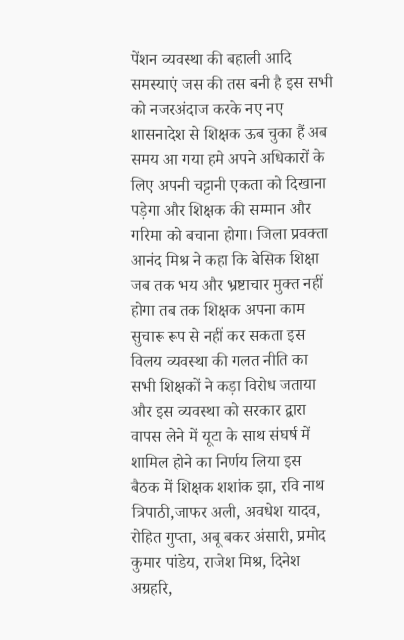पेंशन व्यवस्था की बहाली आदि समस्याएं जस की तस बनी है इस सभी को नजरअंदाज करके नए नए शासनादेश से शिक्षक ऊब चुका हैं अब समय आ गया हमे अपने अधिकारों के लिए अपनी चट्टानी एकता को दिखाना पड़ेगा और शिक्षक की सम्मान और गरिमा को बचाना होगा। जिला प्रवक्ता आनंद मिश्र ने कहा कि बेसिक शिक्षा जब तक भय और भ्रष्टाचार मुक्त नहीं होगा तब तक शिक्षक अपना काम सुचारू रूप से नहीं कर सकता इस विलय व्यवस्था की गलत नीति का सभी शिक्षकों ने कड़ा विरोध जताया और इस व्यवस्था को सरकार द्वारा वापस लेने में यूटा के साथ संघर्ष में शामिल होने का निर्णय लिया इस बैठक में शिक्षक शशांक झा, रवि नाथ त्रिपाठी,जाफर अली, अवधेश यादव, रोहित गुप्ता, अबू बकर अंसारी, प्रमोद कुमार पांडेय, राजेश मिश्र, दिनेश अग्रहरि,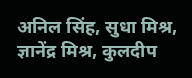अनिल सिंह, सुधा मिश्र, ज्ञानेंद्र मिश्र, कुलदीप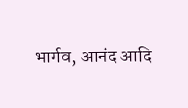भार्गव, आनंद आदि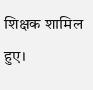शिक्षक शामिल हुए।